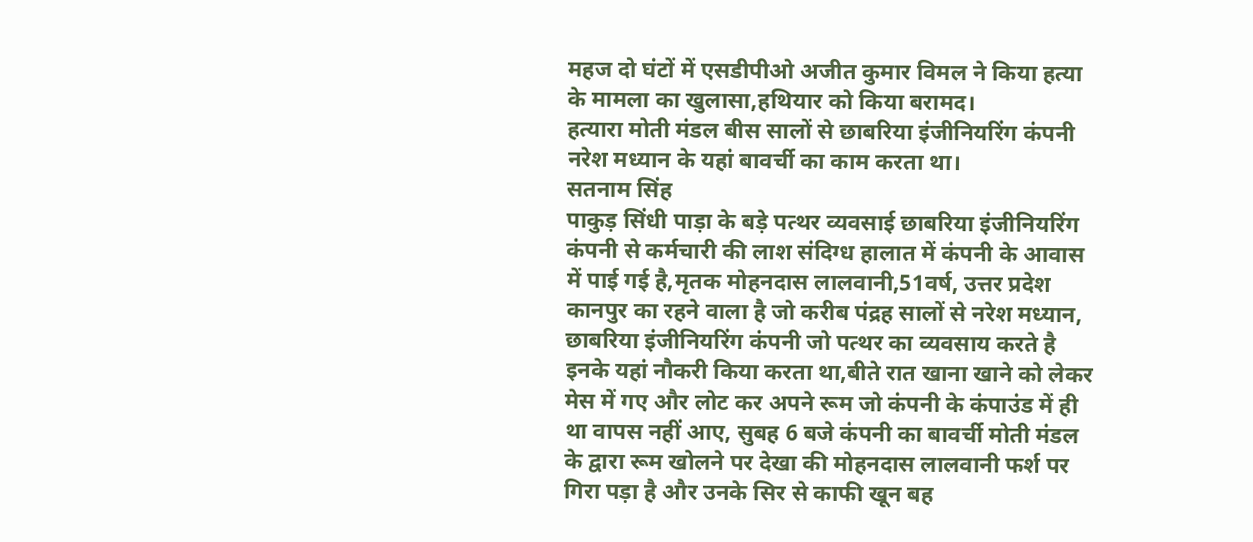महज दो घंटों में एसडीपीओ अजीत कुमार विमल ने किया हत्या के मामला का खुलासा,हथियार को किया बरामद।
हत्यारा मोती मंडल बीस सालों से छाबरिया इंजीनियरिंग कंपनी नरेश मध्यान के यहां बावर्ची का काम करता था।
सतनाम सिंह
पाकुड़ सिंधी पाड़ा के बड़े पत्थर व्यवसाई छाबरिया इंजीनियरिंग कंपनी से कर्मचारी की लाश संदिग्ध हालात में कंपनी के आवास में पाई गई है,मृतक मोहनदास लालवानी,51वर्ष, उत्तर प्रदेश कानपुर का रहने वाला है जो करीब पंद्रह सालों से नरेश मध्यान, छाबरिया इंजीनियरिंग कंपनी जो पत्थर का व्यवसाय करते है इनके यहां नौकरी किया करता था,बीते रात खाना खाने को लेकर मेस में गए और लोट कर अपने रूम जो कंपनी के कंपाउंड में ही था वापस नहीं आए, सुबह 6 बजे कंपनी का बावर्ची मोती मंडल के द्वारा रूम खोलने पर देखा की मोहनदास लालवानी फर्श पर गिरा पड़ा है और उनके सिर से काफी खून बह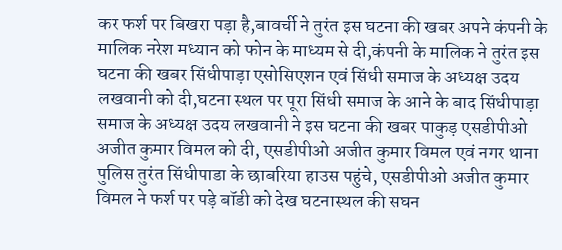कर फर्श पर बिखरा पड़ा है,बावर्ची ने तुरंत इस घटना की खबर अपने कंपनी के मालिक नरेश मध्यान को फोन के माध्यम से दी,कंपनी के मालिक ने तुरंत इस घटना की खबर सिंधीपाड़ा एसोसिएशन एवं सिंधी समाज के अध्यक्ष उदय लखवानी को दी,घटना स्थल पर पूरा सिंधी समाज के आने के बाद सिंधीपाड़ा समाज के अध्यक्ष उदय लखवानी ने इस घटना की खबर पाकुड़ एसडीपीओ अजीत कुमार विमल को दी, एसडीपीओ अजीत कुमार विमल एवं नगर थाना पुलिस तुरंत सिंधीपाडा के छाबरिया हाउस पहुंचे, एसडीपीओ अजीत कुमार विमल ने फर्श पर पड़े बॉडी को देख घटनास्थल की सघन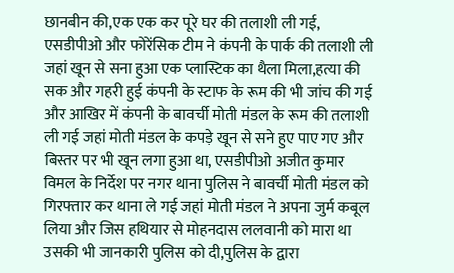छानबीन की,एक एक कर पूरे घर की तलाशी ली गई, एसडीपीओ और फोरेंसिक टीम ने कंपनी के पार्क की तलाशी ली जहां खून से सना हुआ एक प्लास्टिक का थैला मिला,हत्या की सक और गहरी हुई कंपनी के स्टाफ के रूम की भी जांच की गई और आखिर में कंपनी के बावर्ची मोती मंडल के रूम की तलाशी ली गई जहां मोती मंडल के कपड़े खून से सने हुए पाए गए और बिस्तर पर भी खून लगा हुआ था, एसडीपीओ अजीत कुमार विमल के निर्देश पर नगर थाना पुलिस ने बावर्ची मोती मंडल को गिरफ्तार कर थाना ले गई जहां मोती मंडल ने अपना जुर्म कबूल लिया और जिस हथियार से मोहनदास ललवानी को मारा था उसकी भी जानकारी पुलिस को दी,पुलिस के द्वारा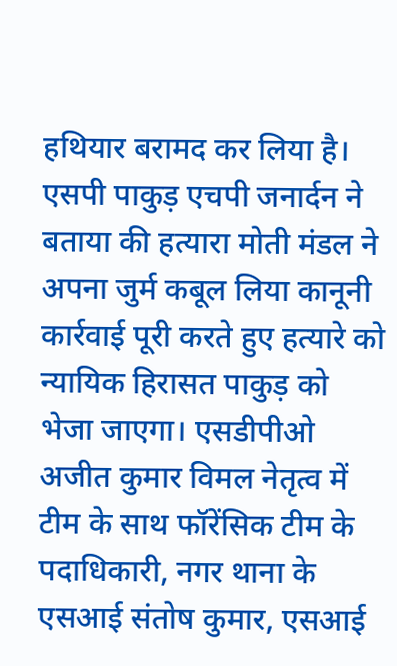हथियार बरामद कर लिया है। एसपी पाकुड़ एचपी जनार्दन ने बताया की हत्यारा मोती मंडल ने अपना जुर्म कबूल लिया कानूनी कार्रवाई पूरी करते हुए हत्यारे को न्यायिक हिरासत पाकुड़ को भेजा जाएगा। एसडीपीओ अजीत कुमार विमल नेतृत्व में टीम के साथ फॉरेंसिक टीम के पदाधिकारी, नगर थाना के एसआई संतोष कुमार, एसआई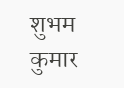शुभम कुमार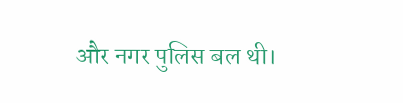और नगर पुलिस बल थी।